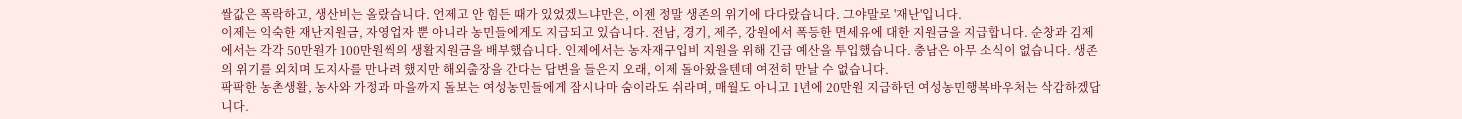쌀값은 폭락하고, 생산비는 올랐습니다. 언제고 안 힘든 때가 있었겠느냐만은, 이젠 정말 생존의 위기에 다다랐습니다. 그야말로 '재난'입니다.
이제는 익숙한 재난지원금, 자영업자 뿐 아니라 농민들에게도 지급되고 있습니다. 전남, 경기, 제주, 강원에서 폭등한 면세유에 대한 지원금을 지급합니다. 순창과 김제에서는 각각 50만원가 100만원씩의 생활지원금을 배부했습니다. 인제에서는 농자재구입비 지원을 위해 긴급 예산을 투입했습니다. 충남은 아무 소식이 없습니다. 생존의 위기를 외치며 도지사를 만나려 했지만 해외출장을 간다는 답변을 들은지 오래, 이제 돌아왔을텐데 여전히 만날 수 없습니다.
팍팍한 농촌생활, 농사와 가정과 마을까지 돌보는 여성농민들에게 잠시나마 숨이라도 쉬라며, 매월도 아니고 1년에 20만원 지급하던 여성농민행복바우처는 삭감하겠답니다.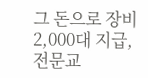그 돈으로 장비 2,000대 지급, 전문교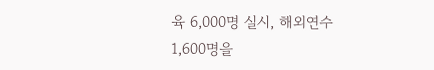육 6,000명 실시, 해외연수 1,600명을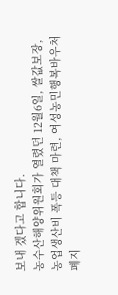보내 겠다고 합니다.
농수산해양위원회가 열렸던 12월6일, 쌀값보장, 농업생산비 폭등 대책 마련, 여성농민행복바우처 폐지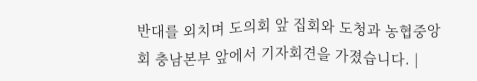반대를 외치며 도의회 앞 집회와 도청과 농협중앙회 충남본부 앞에서 기자회견을 가졌습니다. |